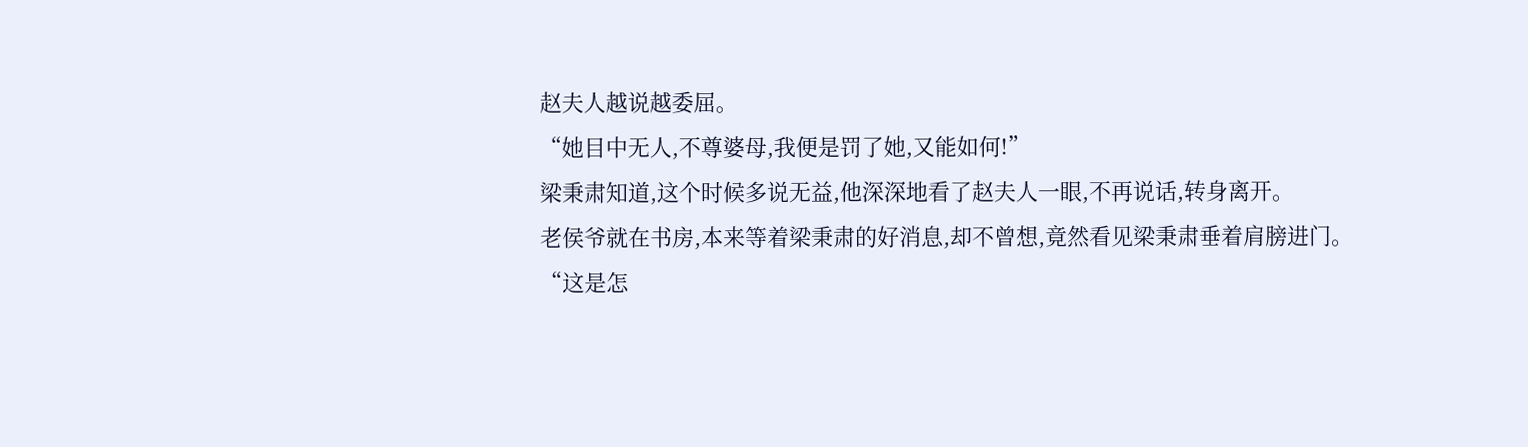赵夫人越说越委屈。
“她目中无人,不尊婆母,我便是罚了她,又能如何!”
梁秉肃知道,这个时候多说无益,他深深地看了赵夫人一眼,不再说话,转身离开。
老侯爷就在书房,本来等着梁秉肃的好消息,却不曾想,竟然看见梁秉肃垂着肩膀进门。
“这是怎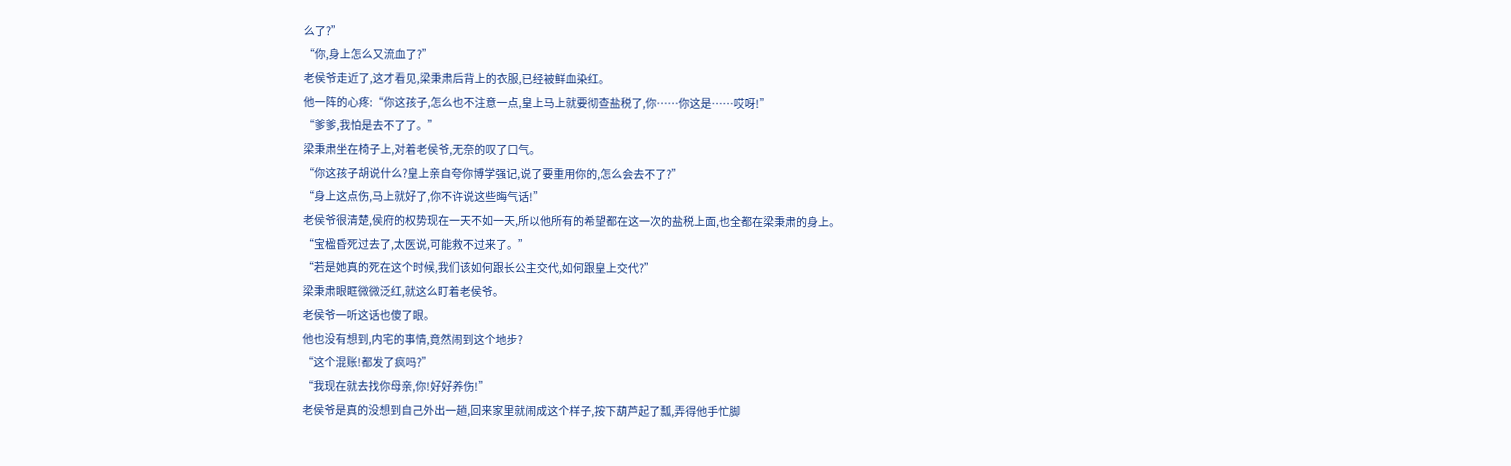么了?”
“你,身上怎么又流血了?”
老侯爷走近了,这才看见,梁秉肃后背上的衣服,已经被鲜血染红。
他一阵的心疼:“你这孩子,怎么也不注意一点,皇上马上就要彻查盐税了,你……你这是……哎呀!”
“爹爹,我怕是去不了了。”
梁秉肃坐在椅子上,对着老侯爷,无奈的叹了口气。
“你这孩子胡说什么?皇上亲自夸你博学强记,说了要重用你的,怎么会去不了?”
“身上这点伤,马上就好了,你不许说这些晦气话!”
老侯爷很清楚,侯府的权势现在一天不如一天,所以他所有的希望都在这一次的盐税上面,也全都在梁秉肃的身上。
“宝楹昏死过去了,太医说,可能救不过来了。”
“若是她真的死在这个时候,我们该如何跟长公主交代,如何跟皇上交代?”
梁秉肃眼眶微微泛红,就这么盯着老侯爷。
老侯爷一听这话也傻了眼。
他也没有想到,内宅的事情,竟然闹到这个地步?
“这个混账!都发了疯吗?”
“我现在就去找你母亲,你!好好养伤!”
老侯爷是真的没想到自己外出一趟,回来家里就闹成这个样子,按下葫芦起了瓢,弄得他手忙脚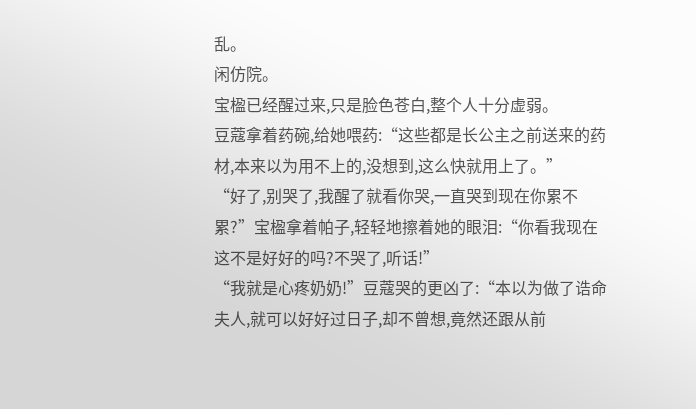乱。
闲仿院。
宝楹已经醒过来,只是脸色苍白,整个人十分虚弱。
豆蔻拿着药碗,给她喂药:“这些都是长公主之前送来的药材,本来以为用不上的,没想到,这么快就用上了。”
“好了,别哭了,我醒了就看你哭,一直哭到现在你累不累?”宝楹拿着帕子,轻轻地擦着她的眼泪:“你看我现在这不是好好的吗?不哭了,听话!”
“我就是心疼奶奶!”豆蔻哭的更凶了:“本以为做了诰命夫人,就可以好好过日子,却不曾想,竟然还跟从前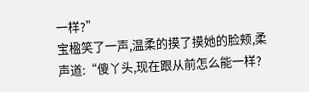一样?”
宝楹笑了一声,温柔的摸了摸她的脸颊,柔声道:“傻丫头,现在跟从前怎么能一样?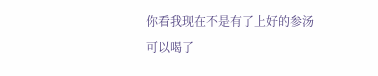你看我现在不是有了上好的参汤可以喝了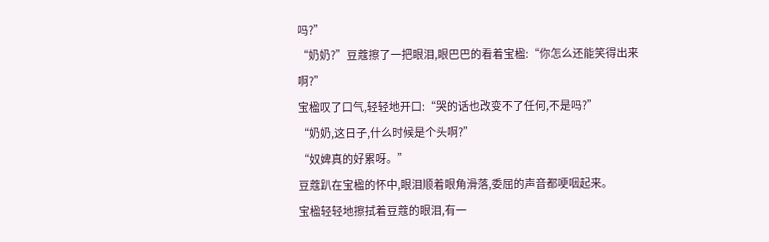吗?”
“奶奶?”豆蔻擦了一把眼泪,眼巴巴的看着宝楹:“你怎么还能笑得出来啊?”
宝楹叹了口气,轻轻地开口:“哭的话也改变不了任何,不是吗?”
“奶奶,这日子,什么时候是个头啊?”
“奴婢真的好累呀。”
豆蔻趴在宝楹的怀中,眼泪顺着眼角滑落,委屈的声音都哽咽起来。
宝楹轻轻地擦拭着豆蔻的眼泪,有一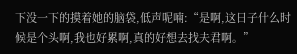下没一下的摸着她的脑袋,低声呢喃:“是啊,这日子什么时候是个头啊,我也好累啊,真的好想去找夫君啊。”